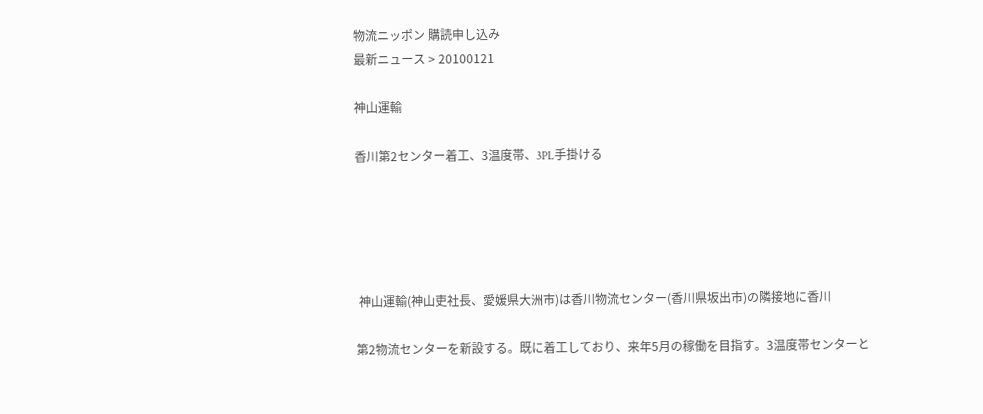物流ニッポン 購読申し込み
最新ニュース > 20100121

神山運輸

香川第2センター着工、3温度帯、3PL手掛ける





 神山運輸(神山吏社長、愛媛県大洲市)は香川物流センター(香川県坂出市)の隣接地に香川

第2物流センターを新設する。既に着工しており、来年5月の稼働を目指す。3温度帯センターと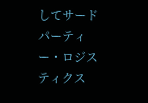してサードパーティー・ロジスティクス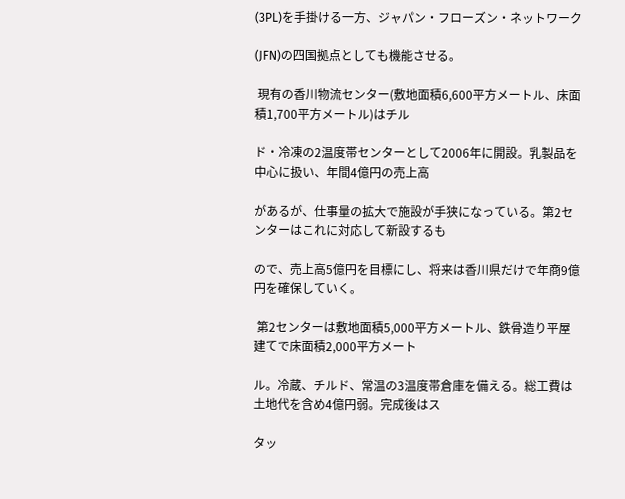(3PL)を手掛ける一方、ジャパン・フローズン・ネットワーク

(JFN)の四国拠点としても機能させる。

 現有の香川物流センター(敷地面積6,600平方メートル、床面積1,700平方メートル)はチル

ド・冷凍の2温度帯センターとして2006年に開設。乳製品を中心に扱い、年間4億円の売上高

があるが、仕事量の拡大で施設が手狭になっている。第2センターはこれに対応して新設するも

ので、売上高5億円を目標にし、将来は香川県だけで年商9億円を確保していく。

 第2センターは敷地面積5,000平方メートル、鉄骨造り平屋建てで床面積2,000平方メート

ル。冷蔵、チルド、常温の3温度帯倉庫を備える。総工費は土地代を含め4億円弱。完成後はス

タッ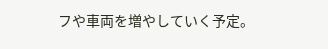フや車両を増やしていく予定。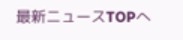最新ニュースTOPへ